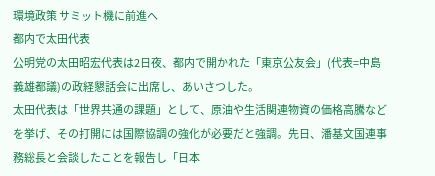環境政策 サミット機に前進へ
都内で太田代表
公明党の太田昭宏代表は2日夜、都内で開かれた「東京公友会」(代表=中島義雄都議)の政経懇話会に出席し、あいさつした。
太田代表は「世界共通の課題」として、原油や生活関連物資の価格高騰などを挙げ、その打開には国際協調の強化が必要だと強調。先日、潘基文国連事務総長と会談したことを報告し「日本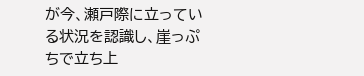が今、瀬戸際に立っている状況を認識し、崖っぷちで立ち上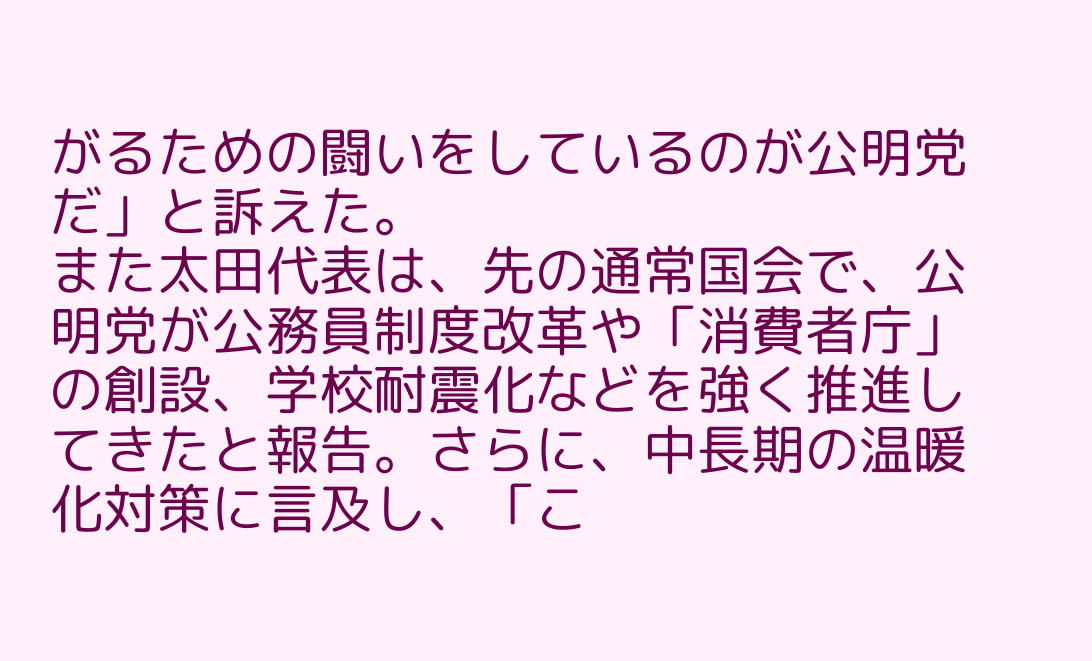がるための闘いをしているのが公明党だ」と訴えた。
また太田代表は、先の通常国会で、公明党が公務員制度改革や「消費者庁」の創設、学校耐震化などを強く推進してきたと報告。さらに、中長期の温暖化対策に言及し、「こ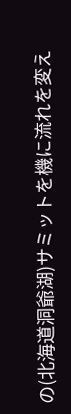の(北海道洞爺湖)サミットを機に流れを変え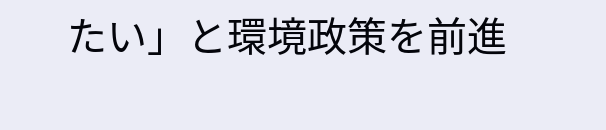たい」と環境政策を前進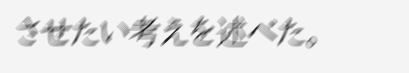させたい考えを述べた。